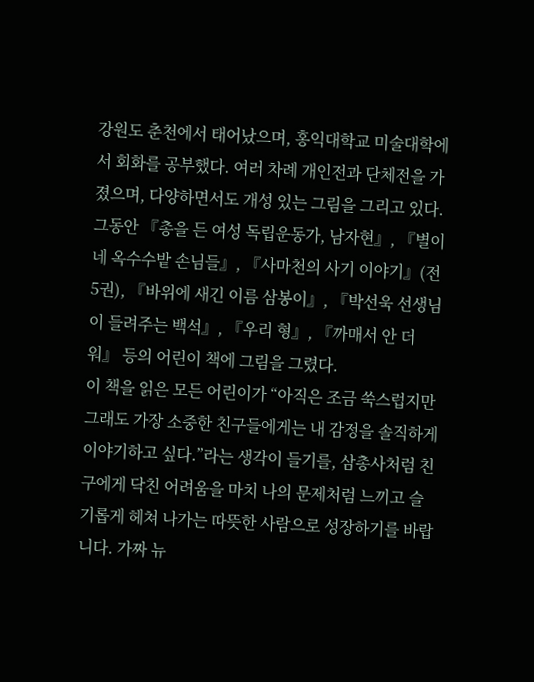강원도 춘천에서 태어났으며, 홍익대학교 미술대학에서 회화를 공부했다. 여러 차례 개인전과 단체전을 가졌으며, 다양하면서도 개성 있는 그림을 그리고 있다. 그동안 『총을 든 여성 독립운동가, 남자현』, 『별이네 옥수수밭 손님들』, 『사마천의 사기 이야기』(전5권), 『바위에 새긴 이름 삼봉이』, 『박선욱 선생님이 들려주는 백석』, 『우리 형』, 『까매서 안 더워』 등의 어린이 책에 그림을 그렸다.
이 책을 읽은 모든 어린이가 “아직은 조금 쑥스럽지만 그래도 가장 소중한 친구들에게는 내 감정을 솔직하게 이야기하고 싶다.”라는 생각이 들기를, 삼총사처럼 친구에게 닥친 어려움을 마치 나의 문제처럼 느끼고 슬기롭게 헤쳐 나가는 따뜻한 사람으로 성장하기를 바랍니다. 가짜 뉴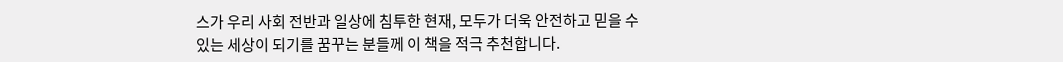스가 우리 사회 전반과 일상에 침투한 현재, 모두가 더욱 안전하고 믿을 수 있는 세상이 되기를 꿈꾸는 분들께 이 책을 적극 추천합니다.